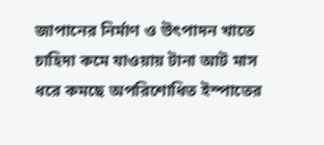জাপানের নির্মাণ ও উৎপাদন খাতে চাহিদা কমে যাওয়ায় টানা আট মাস ধরে কমছে অপরিশোধিত ইস্পাতের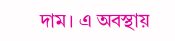দাম। এ অবস্থায়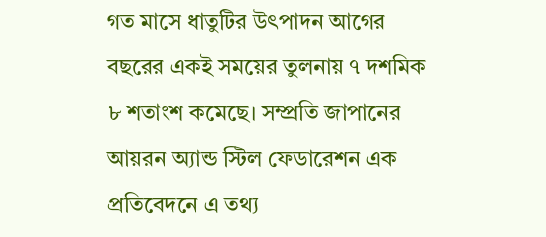গত মাসে ধাতুটির উৎপাদন আগের বছরের একই সময়ের তুলনায় ৭ দশমিক ৮ শতাংশ কমেছে। সম্প্রতি জাপানের আয়রন অ্যান্ড স্টিল ফেডারেশন এক প্রতিবেদনে এ তথ্য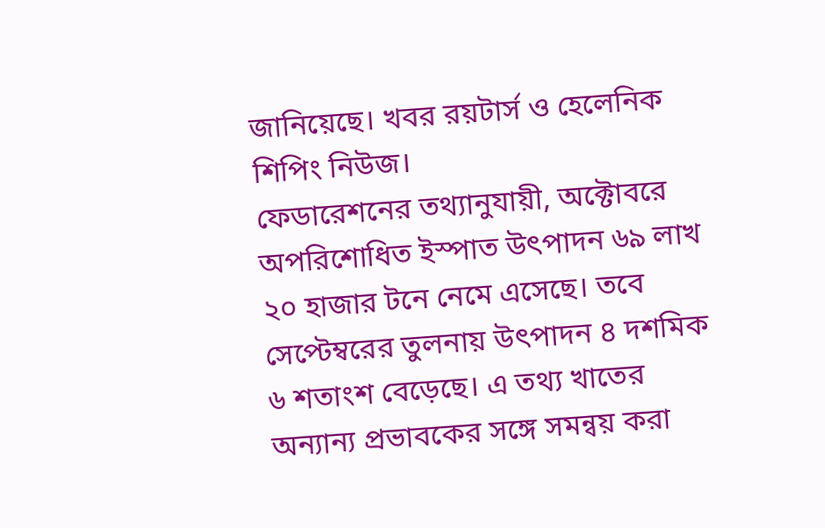জানিয়েছে। খবর রয়টার্স ও হেলেনিক শিপিং নিউজ।
ফেডারেশনের তথ্যানুযায়ী, অক্টোবরে অপরিশোধিত ইস্পাত উৎপাদন ৬৯ লাখ ২০ হাজার টনে নেমে এসেছে। তবে সেপ্টেম্বরের তুলনায় উৎপাদন ৪ দশমিক ৬ শতাংশ বেড়েছে। এ তথ্য খাতের অন্যান্য প্রভাবকের সঙ্গে সমন্বয় করা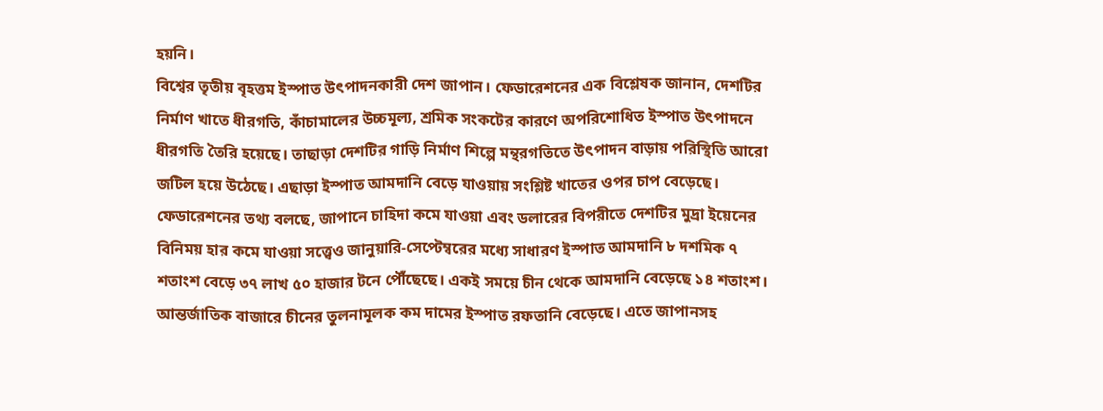হয়নি।
বিশ্বের তৃতীয় বৃহত্তম ইস্পাত উৎপাদনকারী দেশ জাপান। ফেডারেশনের এক বিশ্লেষক জানান, দেশটির নির্মাণ খাতে ধীরগতি, কাঁচামালের উচ্চমূল্য, শ্রমিক সংকটের কারণে অপরিশোধিত ইস্পাত উৎপাদনে ধীরগতি তৈরি হয়েছে। তাছাড়া দেশটির গাড়ি নির্মাণ শিল্পে মন্থরগতিতে উৎপাদন বাড়ায় পরিস্থিতি আরো জটিল হয়ে উঠেছে। এছাড়া ইস্পাত আমদানি বেড়ে যাওয়ায় সংশ্লিষ্ট খাতের ওপর চাপ বেড়েছে।
ফেডারেশনের তথ্য বলছে, জাপানে চাহিদা কমে যাওয়া এবং ডলারের বিপরীতে দেশটির মুদ্রা ইয়েনের বিনিময় হার কমে যাওয়া সত্ত্বেও জানুয়ারি-সেপ্টেম্বরের মধ্যে সাধারণ ইস্পাত আমদানি ৮ দশমিক ৭ শতাংশ বেড়ে ৩৭ লাখ ৫০ হাজার টনে পৌঁছেছে। একই সময়ে চীন থেকে আমদানি বেড়েছে ১৪ শতাংশ।
আন্তর্জাতিক বাজারে চীনের তুলনামূলক কম দামের ইস্পাত রফতানি বেড়েছে। এতে জাপানসহ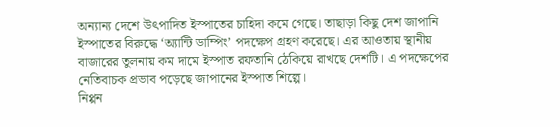অন্যান্য দেশে উৎপাদিত ইস্পাতের চাহিদা কমে গেছে। তাছাড়া কিছু দেশ জাপানি ইস্পাতের বিরুদ্ধে ‘অ্যান্টি ডাম্পিং’ পদক্ষেপ গ্রহণ করেছে। এর আওতায় স্থানীয় বাজারের তুলনায় কম দামে ইস্পাত রফতানি ঠেকিয়ে রাখছে দেশটি। এ পদক্ষেপের নেতিবাচক প্রভাব পড়েছে জাপানের ইস্পাত শিল্পে।
নিপ্পন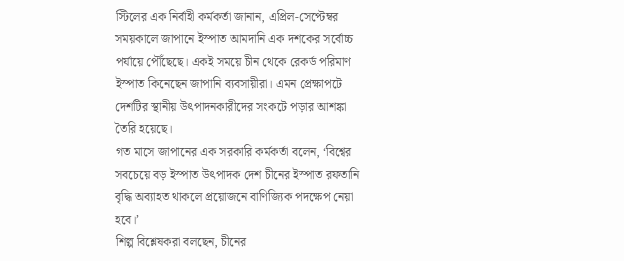স্টিলের এক নির্বাহী কর্মকর্তা জানান, এপ্রিল-সেপ্টেম্বর সময়কালে জাপানে ইস্পাত আমদানি এক দশকের সর্বোচ্চ পর্যায়ে পৌঁছেছে। একই সময়ে চীন থেকে রেকর্ড পরিমাণ ইস্পাত কিনেছেন জাপানি ব্যবসায়ীরা। এমন প্রেক্ষাপটে দেশটির স্থানীয় উৎপাদনকারীদের সংকটে পড়ার আশঙ্কা তৈরি হয়েছে।
গত মাসে জাপানের এক সরকারি কর্মকর্তা বলেন, ‘বিশ্বের সবচেয়ে বড় ইস্পাত উৎপাদক দেশ চীনের ইস্পাত রফতানি বৃদ্ধি অব্যাহত থাকলে প্রয়োজনে বাণিজ্যিক পদক্ষেপ নেয়া হবে।’
শিল্প বিশ্লেষকরা বলছেন, চীনের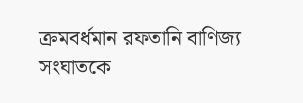ক্রমবর্ধমান রফতানি বাণিজ্য সংঘাতকে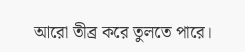আরো তীব্র করে তুলতে পারে।